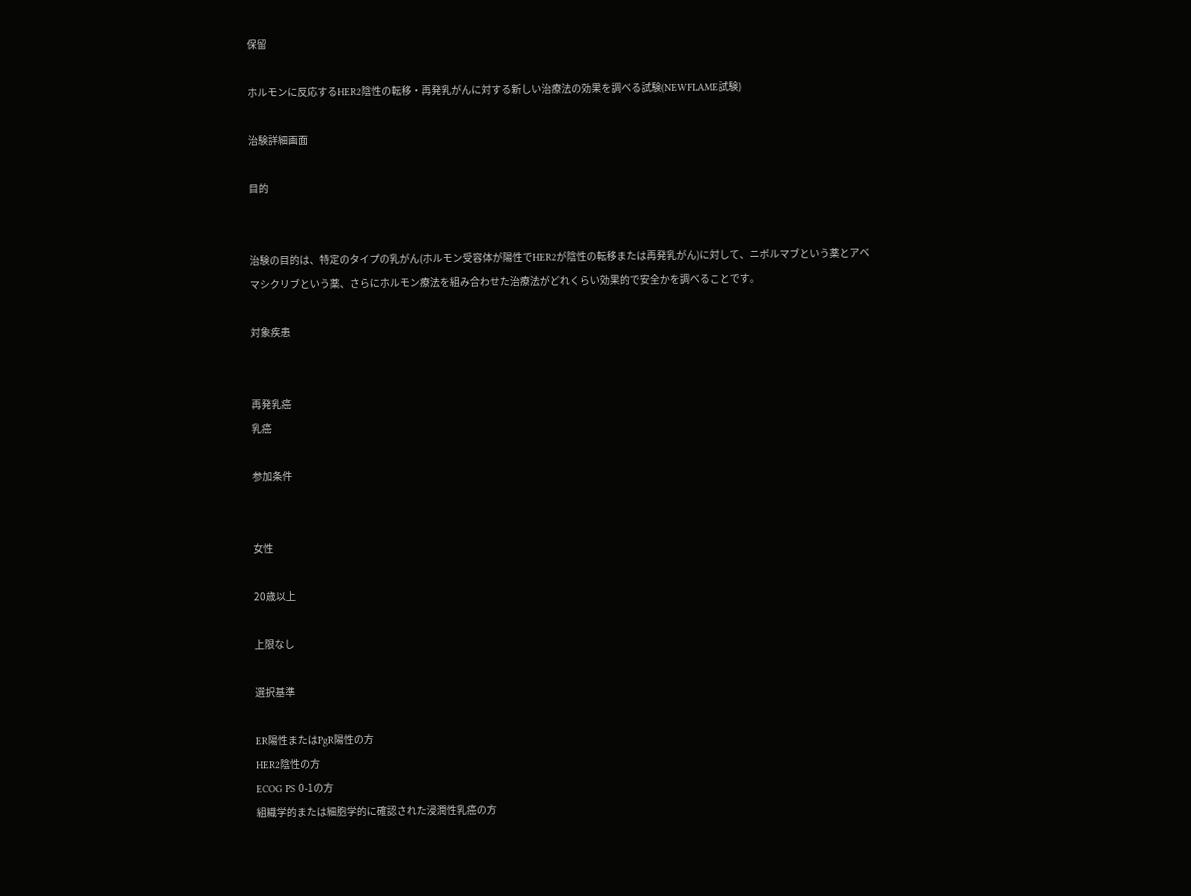保留

ホルモンに反応するHER2陰性の転移・再発乳がんに対する新しい治療法の効果を調べる試験(NEWFLAME試験)

治験詳細画面

目的


治験の目的は、特定のタイプの乳がん(ホルモン受容体が陽性でHER2が陰性の転移または再発乳がん)に対して、ニボルマブという薬とアベマシクリブという薬、さらにホルモン療法を組み合わせた治療法がどれくらい効果的で安全かを調べることです。

対象疾患


再発乳癌
乳癌

参加条件


女性

20歳以上

上限なし

選択基準

ER陽性またはPgR陽性の方
HER2陰性の方
ECOG PS 0-1の方
組織学的または細胞学的に確認された浸潤性乳癌の方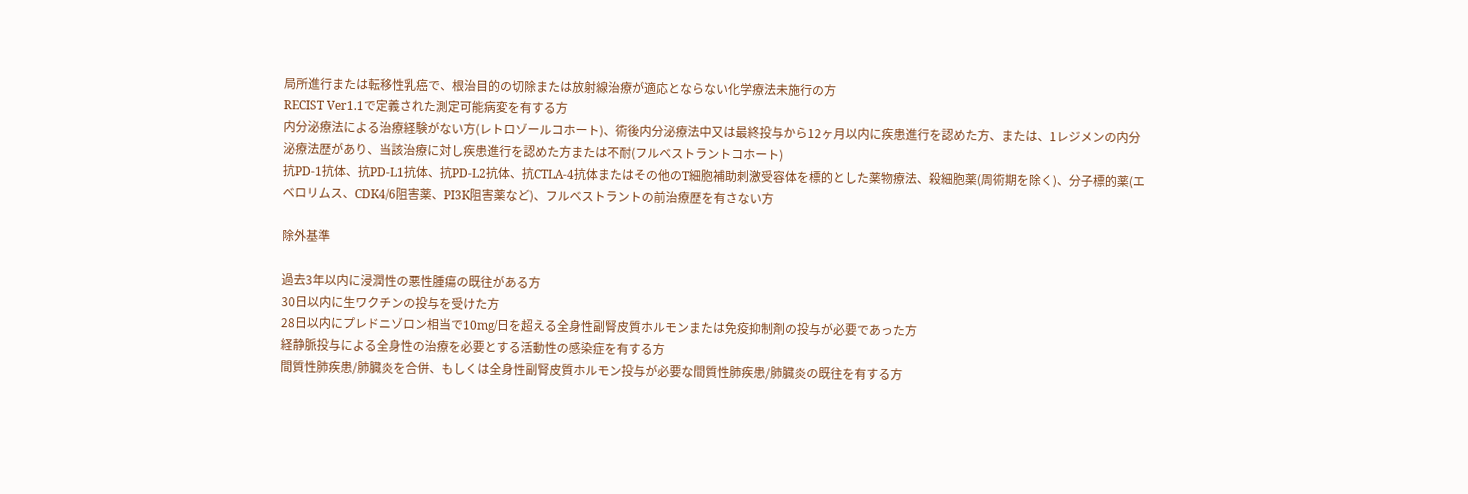局所進行または転移性乳癌で、根治目的の切除または放射線治療が適応とならない化学療法未施行の方
RECIST Ver1.1で定義された測定可能病変を有する方
内分泌療法による治療経験がない方(レトロゾールコホート)、術後内分泌療法中又は最終投与から12ヶ月以内に疾患進行を認めた方、または、1レジメンの内分泌療法歴があり、当該治療に対し疾患進行を認めた方または不耐(フルベストラントコホート)
抗PD-1抗体、抗PD-L1抗体、抗PD-L2抗体、抗CTLA-4抗体またはその他のT細胞補助刺激受容体を標的とした薬物療法、殺細胞薬(周術期を除く)、分子標的薬(エベロリムス、CDK4/6阻害薬、PI3K阻害薬など)、フルベストラントの前治療歴を有さない方

除外基準

過去3年以内に浸潤性の悪性腫瘍の既往がある方
30日以内に生ワクチンの投与を受けた方
28日以内にプレドニゾロン相当で10mg/日を超える全身性副腎皮質ホルモンまたは免疫抑制剤の投与が必要であった方
経静脈投与による全身性の治療を必要とする活動性の感染症を有する方
間質性肺疾患/肺臓炎を合併、もしくは全身性副腎皮質ホルモン投与が必要な間質性肺疾患/肺臓炎の既往を有する方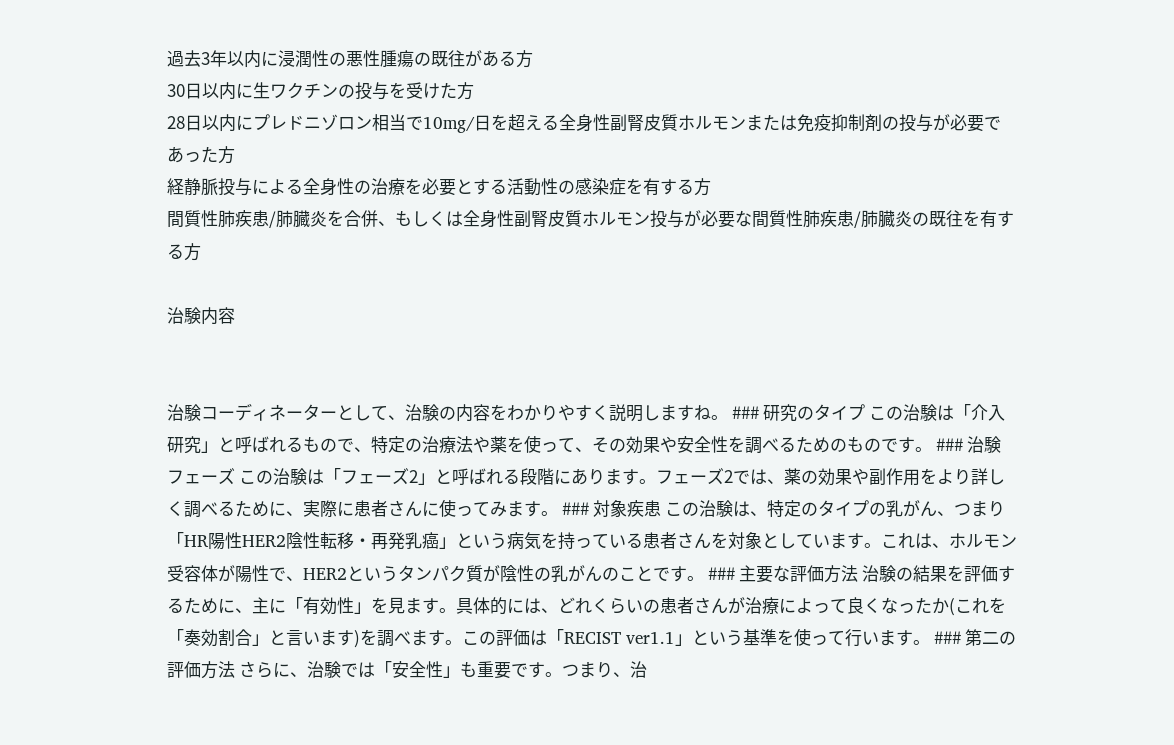過去3年以内に浸潤性の悪性腫瘍の既往がある方
30日以内に生ワクチンの投与を受けた方
28日以内にプレドニゾロン相当で10mg/日を超える全身性副腎皮質ホルモンまたは免疫抑制剤の投与が必要であった方
経静脈投与による全身性の治療を必要とする活動性の感染症を有する方
間質性肺疾患/肺臓炎を合併、もしくは全身性副腎皮質ホルモン投与が必要な間質性肺疾患/肺臓炎の既往を有する方

治験内容


治験コーディネーターとして、治験の内容をわかりやすく説明しますね。 ### 研究のタイプ この治験は「介入研究」と呼ばれるもので、特定の治療法や薬を使って、その効果や安全性を調べるためのものです。 ### 治験フェーズ この治験は「フェーズ2」と呼ばれる段階にあります。フェーズ2では、薬の効果や副作用をより詳しく調べるために、実際に患者さんに使ってみます。 ### 対象疾患 この治験は、特定のタイプの乳がん、つまり「HR陽性HER2陰性転移・再発乳癌」という病気を持っている患者さんを対象としています。これは、ホルモン受容体が陽性で、HER2というタンパク質が陰性の乳がんのことです。 ### 主要な評価方法 治験の結果を評価するために、主に「有効性」を見ます。具体的には、どれくらいの患者さんが治療によって良くなったか(これを「奏効割合」と言います)を調べます。この評価は「RECIST ver1.1」という基準を使って行います。 ### 第二の評価方法 さらに、治験では「安全性」も重要です。つまり、治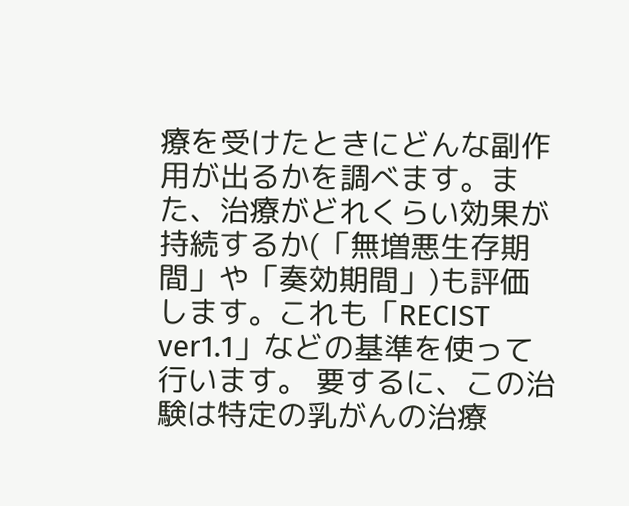療を受けたときにどんな副作用が出るかを調べます。また、治療がどれくらい効果が持続するか(「無増悪生存期間」や「奏効期間」)も評価します。これも「RECIST ver1.1」などの基準を使って行います。 要するに、この治験は特定の乳がんの治療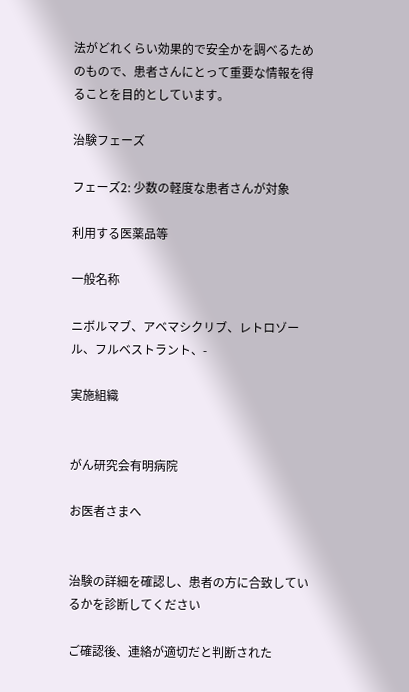法がどれくらい効果的で安全かを調べるためのもので、患者さんにとって重要な情報を得ることを目的としています。

治験フェーズ

フェーズ2: 少数の軽度な患者さんが対象

利用する医薬品等

一般名称

ニボルマブ、アベマシクリブ、レトロゾール、フルベストラント、-

実施組織


がん研究会有明病院

お医者さまへ


治験の詳細を確認し、患者の方に合致しているかを診断してください

ご確認後、連絡が適切だと判断された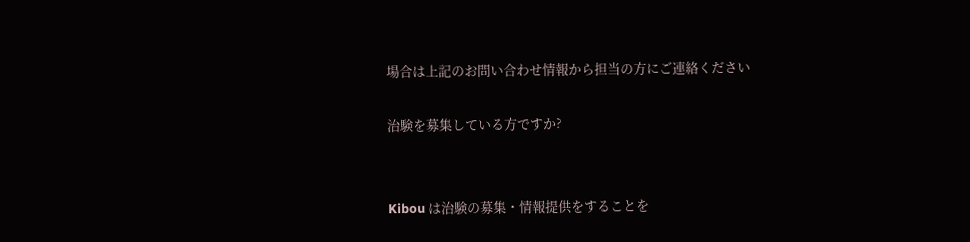場合は上記のお問い合わせ情報から担当の方にご連絡ください

治験を募集している方ですか?


Kibou は治験の募集・情報提供をすることを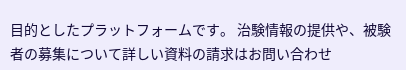目的としたプラットフォームです。 治験情報の提供や、被験者の募集について詳しい資料の請求はお問い合わせ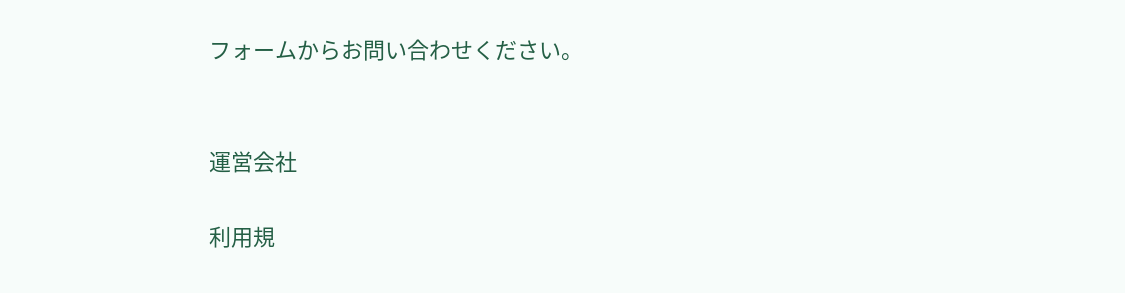フォームからお問い合わせください。


運営会社

利用規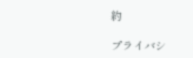約

プライバシ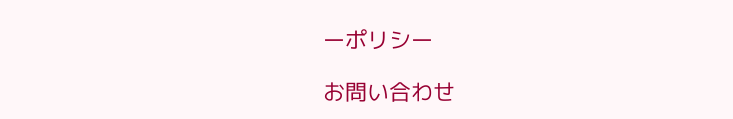ーポリシー

お問い合わせ